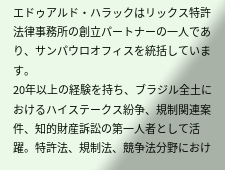エドゥアルド・ハラックはリックス特許法律事務所の創立パートナーの一人であり、サンパウロオフィスを統括しています。
20年以上の経験を持ち、ブラジル全土におけるハイステークス紛争、規制関連案件、知的財産訴訟の第一人者として活躍。特許法、規制法、競争法分野におけ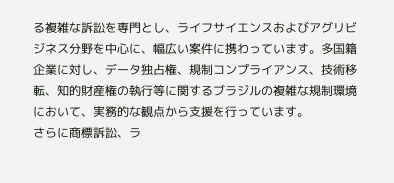る複雑な訴訟を専門とし、ライフサイエンスおよびアグリビジネス分野を中心に、幅広い案件に携わっています。多国籍企業に対し、データ独占権、規制コンプライアンス、技術移転、知的財産権の執行等に関するブラジルの複雑な規制環境において、実務的な観点から支援を行っています。
さらに商標訴訟、ラ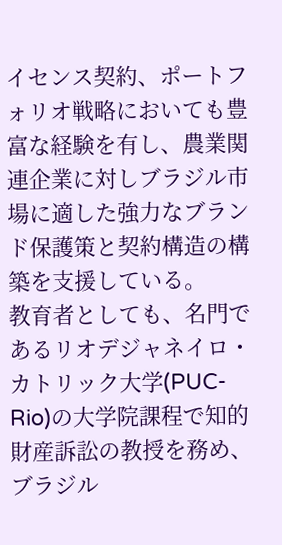イセンス契約、ポートフォリオ戦略においても豊富な経験を有し、農業関連企業に対しブラジル市場に適した強力なブランド保護策と契約構造の構築を支援している。
教育者としても、名門であるリオデジャネイロ・カトリック大学(PUC-Rio)の大学院課程で知的財産訴訟の教授を務め、ブラジル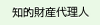知的財産代理人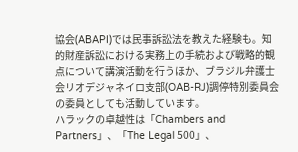協会(ABAPI)では民事訴訟法を教えた経験も。知的財産訴訟における実務上の手続および戦略的観点について講演活動を行うほか、ブラジル弁護士会リオデジャネイロ支部(OAB-RJ)調停特別委員会の委員としても活動しています。
ハラックの卓越性は「Chambers and Partners」、「The Legal 500」、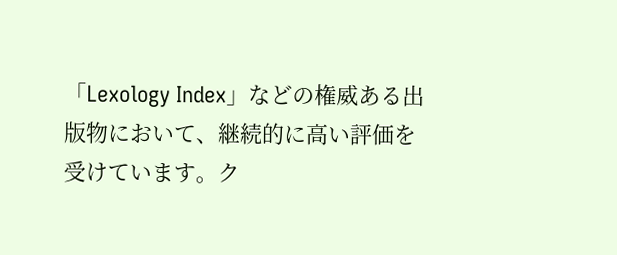「Lexology Index」などの権威ある出版物において、継続的に高い評価を受けています。ク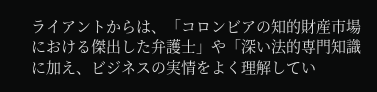ライアントからは、「コロンビアの知的財産市場における傑出した弁護士」や「深い法的専門知識に加え、ビジネスの実情をよく理解してい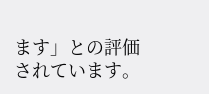ます」との評価されています。